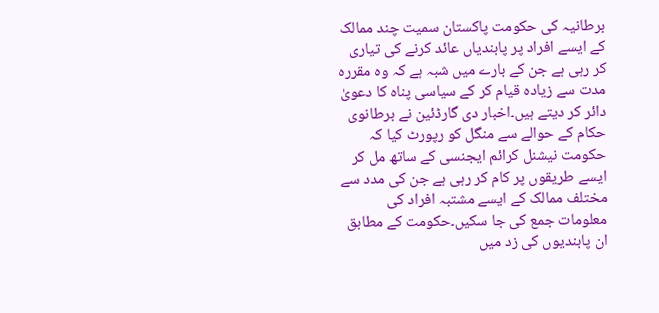برطانیہ کی حکومت پاکستان سمیت چند ممالک کے ایسے افراد پر پابندیاں عائد کرنے کی تیاری کر رہی ہے جن کے بارے میں شبہ ہے کہ وہ مقررہ مدت سے زیادہ قیام کر کے سیاسی پناہ کا دعویٰ دائر کر دیتے ہیں۔اخبار دی گارڈئین نے برطانوی حکام کے حوالے سے منگل کو رپورٹ کیا کہ حکومت نیشنل کرائم ایجنسی کے ساتھ مل کر ایسے طریقوں پر کام کر رہی ہے جن کی مدد سے مختلف ممالک کے ایسے مشتبہ افراد کی معلومات جمع کی جا سکیں۔حکومت کے مطابق ان پابندیوں کی زد میں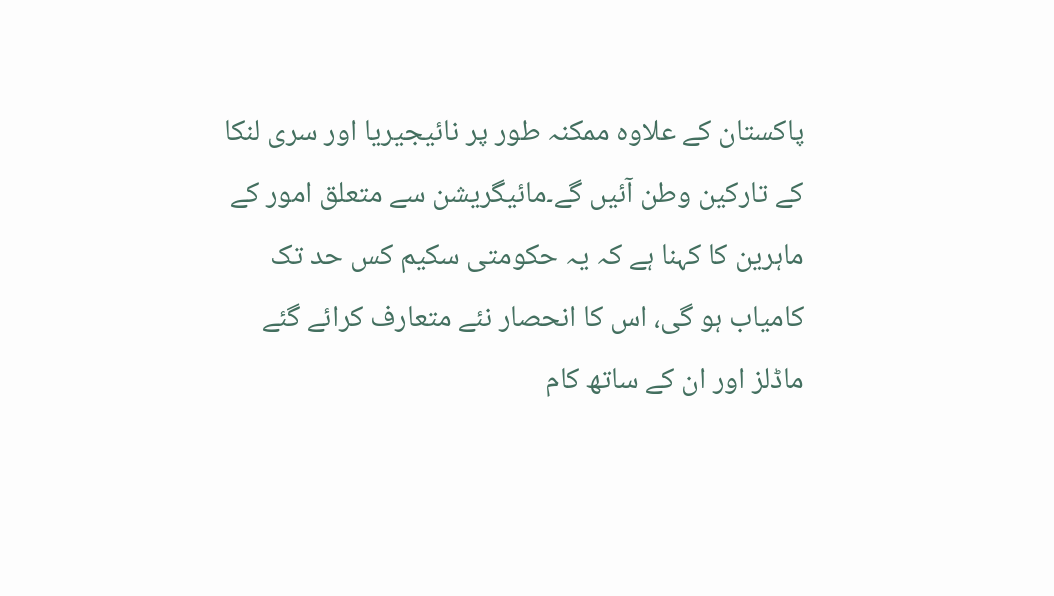پاکستان کے علاوہ ممکنہ طور پر نائیجیریا اور سری لنکا کے تارکین وطن آئیں گے۔مائیگریشن سے متعلق امور کے ماہرین کا کہنا ہے کہ یہ حکومتی سکیم کس حد تک کامیاب ہو گی، اس کا انحصار نئے متعارف کرائے گئے ماڈلز اور ان کے ساتھ کام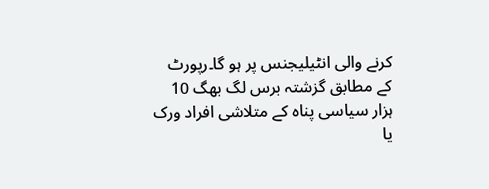کرنے والی انٹیلیجنس پر ہو گا۔رپورٹ کے مطابق گزشتہ برس لگ بھگ 10 ہزار سیاسی پناہ کے متلاشی افراد ورک یا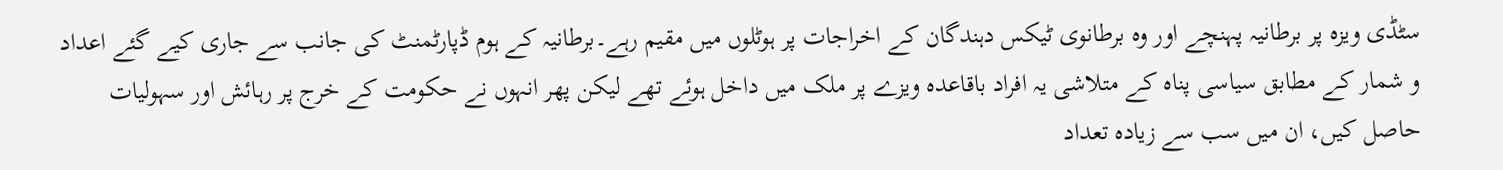سٹڈی ویزہ پر برطانیہ پہنچے اور وہ برطانوی ٹیکس دہندگان کے اخراجات پر ہوٹلوں میں مقیم رہے۔برطانیہ کے ہوم ڈپارٹمنٹ کی جانب سے جاری کیے گئے اعداد و شمار کے مطابق سیاسی پناہ کے متلاشی یہ افراد باقاعدہ ویزے پر ملک میں داخل ہوئے تھے لیکن پھر انہوں نے حکومت کے خرج پر رہائش اور سہولیات حاصل کیں، ان میں سب سے زیادہ تعداد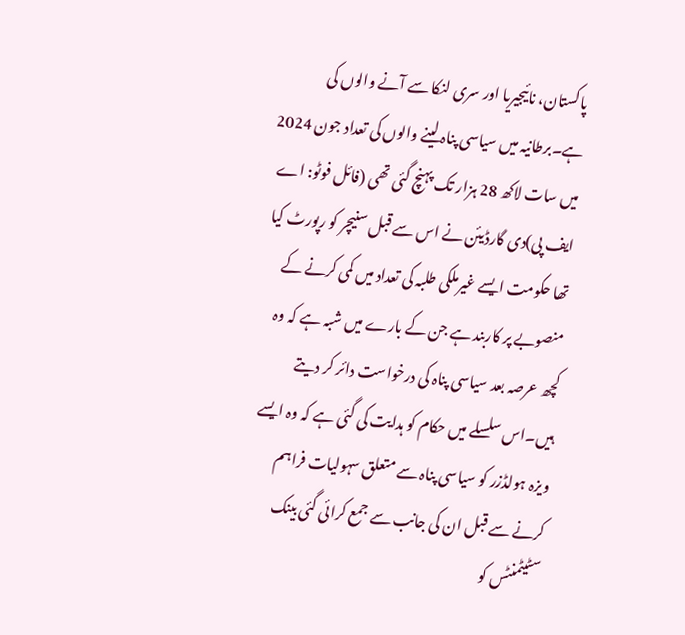پاکستان، نائیجیریا اور سری لنکا سے آنے والوں کی ہے۔برطانیہ میں سیاسی پناہ لینے والوں کی تعداد جون 2024 میں سات لاکھ 28 ہزار تک پہنچ گئی تھی (فائل فوٹو: اے ایف پی)دی گارڈیئن نے اس سے قبل سنیچر کو رپورٹ کیا تھا حکومت ایسے غیرملکی طلبہ کی تعداد میں کمی کرنے کے منصوبے پر کاربند ہے جن کے بارے میں شبہ ہے کہ وہ کچھ عرصہ بعد سیاسی پناہ کی درخواست دائر کر دیتے ہیں۔اس سلسلے میں حکام کو ہدایت کی گئی ہے کہ وہ ایسے ویزہ ہولڈزر کو سیاسی پناہ سے متعلق سہولیات فراہم کرنے سے قبل ان کی جانب سے جمع کرائی گئی بینک سٹیٹمنٹس کو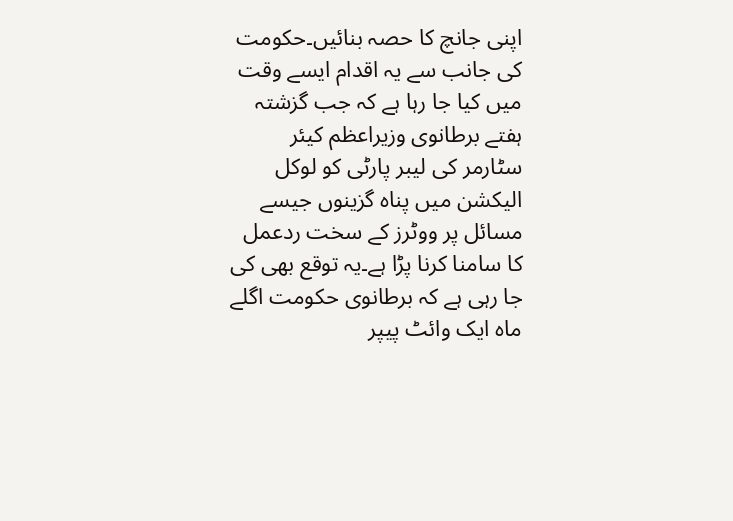اپنی جانچ کا حصہ بنائیں۔حکومت کی جانب سے یہ اقدام ایسے وقت میں کیا جا رہا ہے کہ جب گزشتہ ہفتے برطانوی وزیراعظم کیئر سٹارمر کی لیبر پارٹی کو لوکل الیکشن میں پناہ گزینوں جیسے مسائل پر ووٹرز کے سخت ردعمل کا سامنا کرنا پڑا ہے۔یہ توقع بھی کی جا رہی ہے کہ برطانوی حکومت اگلے ماہ ایک وائٹ پیپر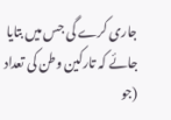جاری کرے گی جس میں بتایا جائے کہ تارکین وطن کی تعداد (جو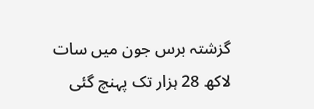گزشتہ برس جون میں سات لاکھ 28 ہزار تک پہنچ گئی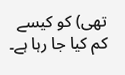تھی) کو کیسے کم کیا جا رہا ہے۔